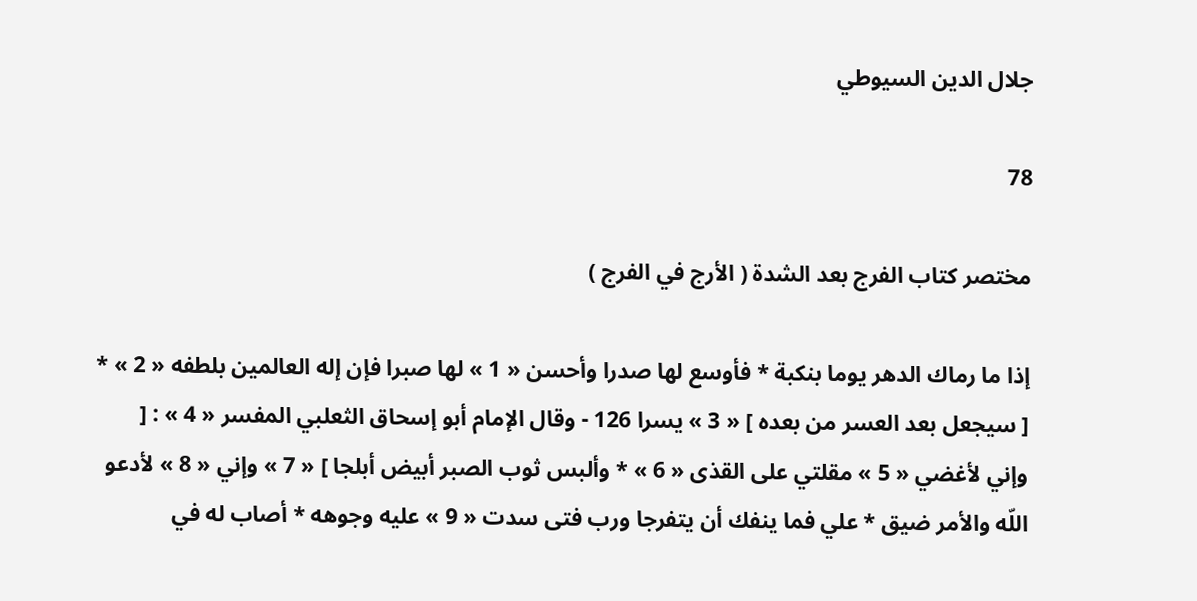جلال الدين السيوطي

78

مختصر كتاب الفرج بعد الشدة ( الأرج في الفرج )

إذا ما رماك الدهر يوما بنكبة * فأوسع لها صدرا وأحسن « 1 » لها صبرا فإن إله العالمين بلطفه « 2 » * [ سيجعل بعد العسر من بعده ] « 3 » يسرا 126 - وقال الإمام أبو إسحاق الثعلبي المفسر « 4 » : [ وإني لأغضي « 5 » مقلتي على القذى « 6 » * وألبس ثوب الصبر أبيض أبلجا ] « 7 » وإني « 8 » لأدعو اللّه والأمر ضيق * علي فما ينفك أن يتفرجا ورب فتى سدت « 9 » عليه وجوهه * أصاب له في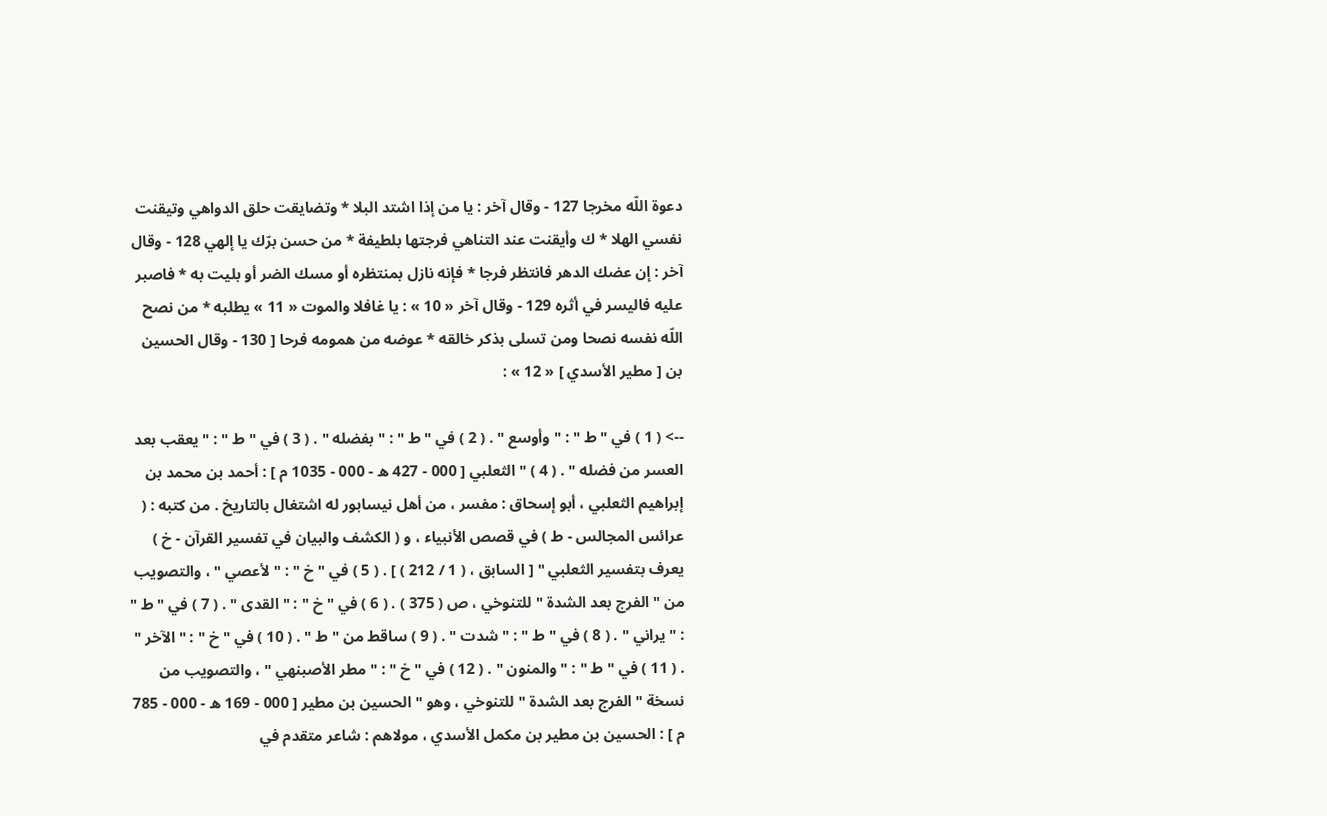دعوة اللّه مخرجا 127 - وقال آخر : يا من إذا اشتد البلا * وتضايقت حلق الدواهي وتيقنت نفسي الهلا * ك وأيقنت عند التناهي فرجتها بلطيفة * من حسن برّك يا إلهي 128 - وقال آخر : إن عضك الدهر فانتظر فرجا * فإنه نازل بمنتظره أو مسك الضر أو بليت به * فاصبر عليه فاليسر في أثره 129 - وقال آخر « 10 » : يا غافلا والموت « 11 » يطلبه * من نصح اللّه نفسه نصحا ومن تسلى بذكر خالقه * عوضه من همومه فرحا [ 130 - وقال الحسين بن [ مطير الأسدي ] « 12 » :

--> ( 1 ) في " ط " : " وأوسع " . ( 2 ) في " ط " : " بفضله " . ( 3 ) في " ط " : " يعقب بعد العسر من فضله " . ( 4 ) " الثعلبي [ 000 - 427 ه - 000 - 1035 م ] : أحمد بن محمد بن إبراهيم الثعلبي ، أبو إسحاق : مفسر ، من أهل نيسابور له اشتغال بالتاريخ . من كتبه : ( عرائس المجالس - ط ) في قصص الأنبياء ، و ( الكشف والبيان في تفسير القرآن - خ ) يعرف بتفسير الثعلبي " [ السابق ، ( 1 / 212 ) ] . ( 5 ) في " خ " : " لأعصي " ، والتصويب من " الفرج بعد الشدة " للتنوخي ، ص ( 375 ) . ( 6 ) في " خ " : " القدى " . ( 7 ) في " ط " : " يراني " . ( 8 ) في " ط " : " شدت " . ( 9 ) ساقط من " ط " . ( 10 ) في " خ " : " الآخر " . ( 11 ) في " ط " : " والمنون " . ( 12 ) في " خ " : " مطر الأصبنهي " ، والتصويب من نسخة " الفرج بعد الشدة " للتنوخي ، وهو " الحسين بن مطير [ 000 - 169 ه - 000 - 785 م ] : الحسين بن مطير بن مكمل الأسدي ، مولاهم : شاعر متقدم في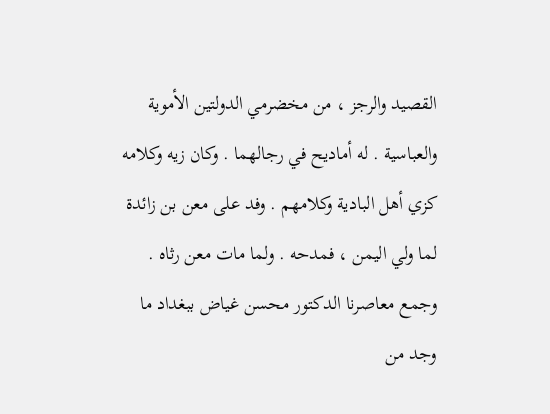القصيد والرجز ، من مخضرمي الدولتين الأموية والعباسية . له أماديح في رجالهما . وكان زيه وكلامه كزي أهل البادية وكلامهم . وفد على معن بن زائدة لما ولي اليمن ، فمدحه . ولما مات معن رثاه . وجمع معاصرنا الدكتور محسن غياض ببغداد ما وجد من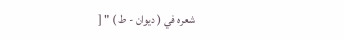شعره في ( ديوان - ط ) " [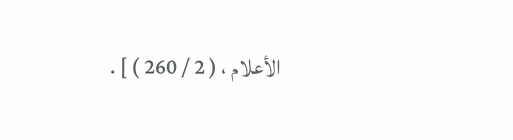الأعلام ، ( 2 / 260 ) ] .